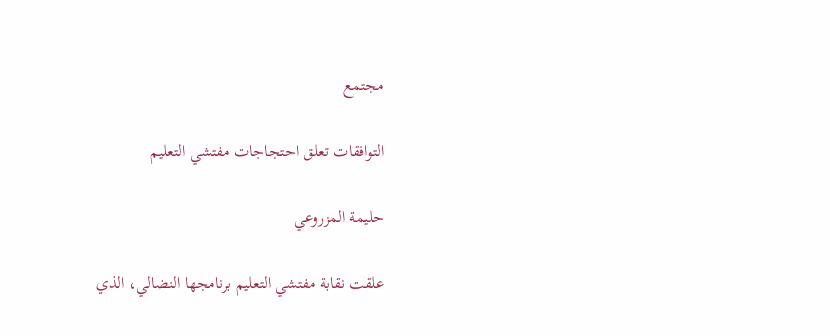مجتمع

التوافقات تعلق احتجاجات مفتشي التعليم

حليمة المزروعي

علقت نقابة مفتشي التعليم برنامجها النضالي، الذي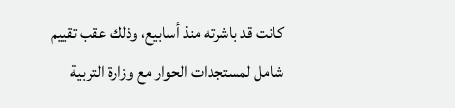كانت قد باشرته منذ أسابيع، وذلك عقب تقييم شامل لمستجدات الحوار مع وزارة التربية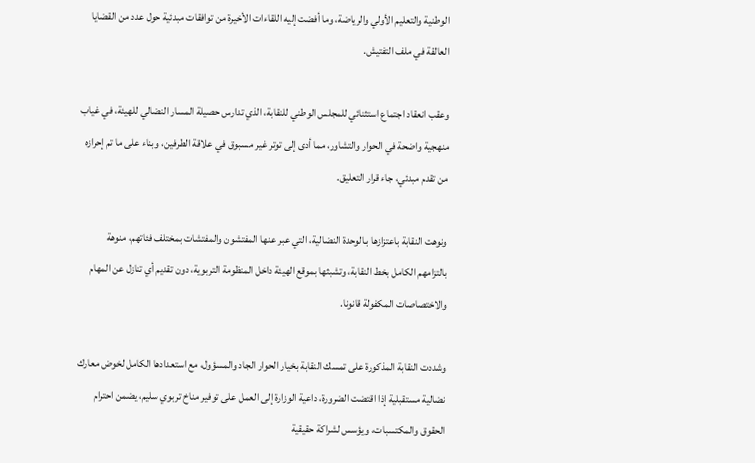الوطنية والتعليم الأولي والرياضة، وما أفضت إليه اللقاءات الأخيرة من توافقات مبدئية حول عدد من القضايا العالقة في ملف التفتيش.

وعقب انعقاد اجتماع استثنائي للمجلس الوطني للنقابة، الذي تدارس حصيلة المسار النضالي للهيئة، في غياب منهجية واضحة في الحوار والتشاور، مما أدى إلى توتر غير مسبوق في علاقة الطرفين، وبناء على ما تم إحرازه من تقدم مبدئي، جاء قرار التعليق.

ونوهت النقابة باعتزازها بـالوحدة النضالية، التي عبر عنها المفتشون والمفتشات بمختلف فئاتهم، منوهة بالتزامهم الكامل بخط النقابة، وتشبثها بموقع الهيئة داخل المنظومة التربوية، دون تقديم أي تنازل عن المهام والاختصاصات المكفولة قانونا.

وشددت النقابة المذكورة على تمسك النقابة بخيار الحوار الجاد والمسؤول، مع استعدادها الكامل لخوض معارك نضالية مستقبلية إذا اقتضت الضرورة، داعية الوزارة إلى العمل على توفير مناخ تربوي سليم، يضمن احترام الحقوق والمكتسبات، ويؤسس لشراكة حقيقية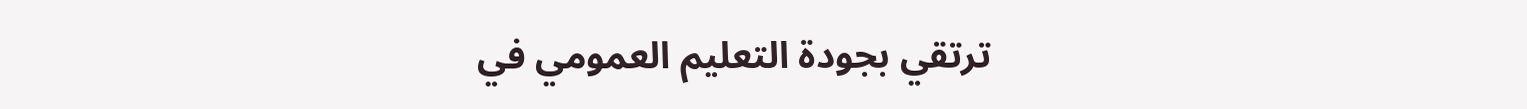ترتقي بجودة التعليم العمومي في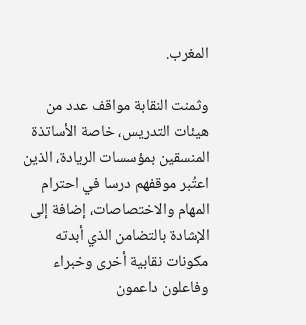المغرب.

وثمنت النقابة مواقف عدد من هيئات التدريس، خاصة الأساتذة المنسقين بمؤسسات الريادة، الذين اعتُبر موقفهم درسا في احترام المهام والاختصاصات، إضافة إلى الإشادة بالتضامن الذي أبدته مكونات نقابية أخرى وخبراء وفاعلون داعمون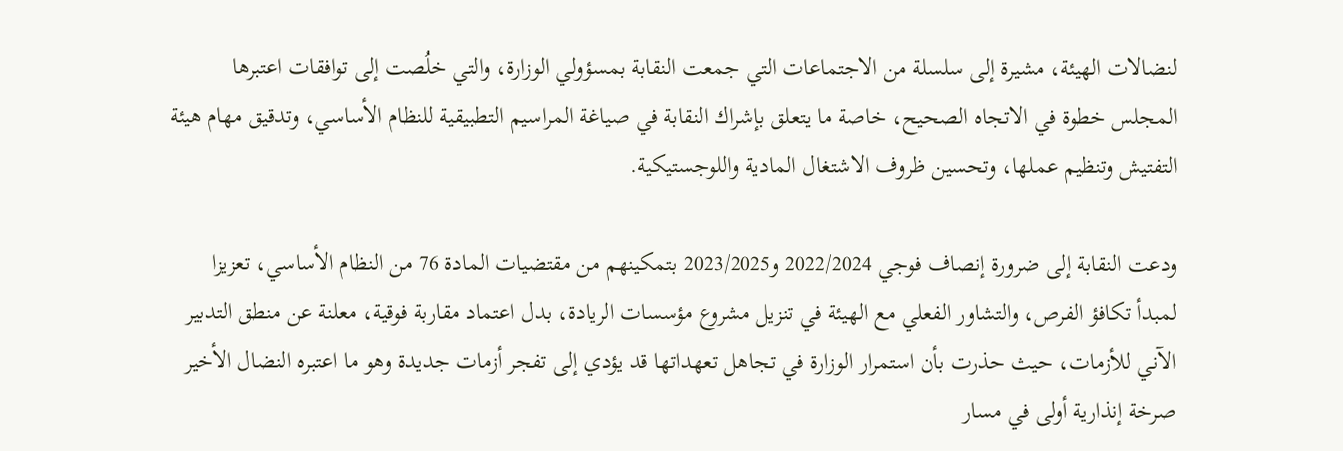لنضالات الهيئة، مشيرة إلى سلسلة من الاجتماعات التي جمعت النقابة بمسؤولي الوزارة، والتي خلُصت إلى توافقات اعتبرها المجلس خطوة في الاتجاه الصحيح، خاصة ما يتعلق بإشراك النقابة في صياغة المراسيم التطبيقية للنظام الأساسي، وتدقيق مهام هيئة التفتيش وتنظيم عملها، وتحسين ظروف الاشتغال المادية واللوجستيكية.

ودعت النقابة إلى ضرورة إنصاف فوجي 2022/2024 و2023/2025 بتمكينهم من مقتضيات المادة 76 من النظام الأساسي، تعزيزا لمبدأ تكافؤ الفرص، والتشاور الفعلي مع الهيئة في تنزيل مشروع مؤسسات الريادة، بدل اعتماد مقاربة فوقية، معلنة عن منطق التدبير الآني للأزمات، حيث حذرت بأن استمرار الوزارة في تجاهل تعهداتها قد يؤدي إلى تفجر أزمات جديدة وهو ما اعتبره النضال الأخير صرخة إنذارية أولى في مسار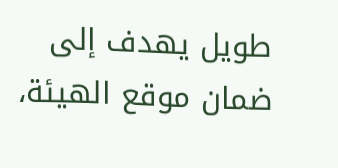طويل يهدف إلى ضمان موقع الهيئة،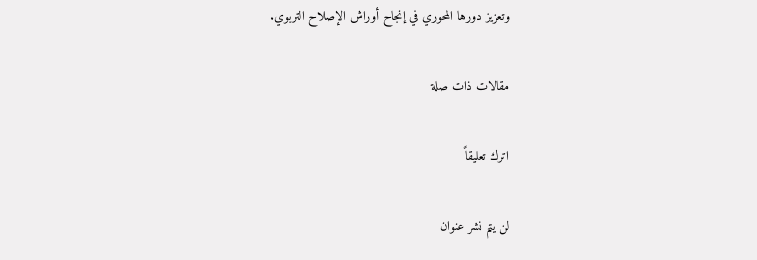وتعزيز دورها المحوري في إنجاح أوراش الإصلاح التربوي.

مقالات ذات صلة

اترك تعليقاً

لن يتم نشر عنوان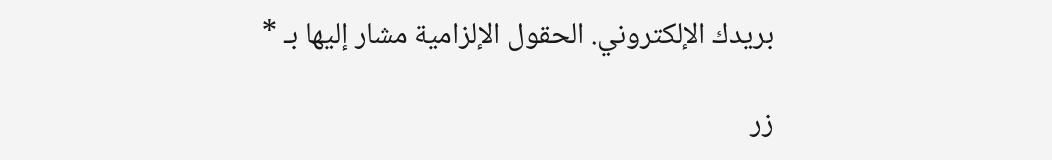بريدك الإلكتروني. الحقول الإلزامية مشار إليها بـ *

زر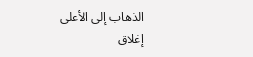الذهاب إلى الأعلى
إغلاق